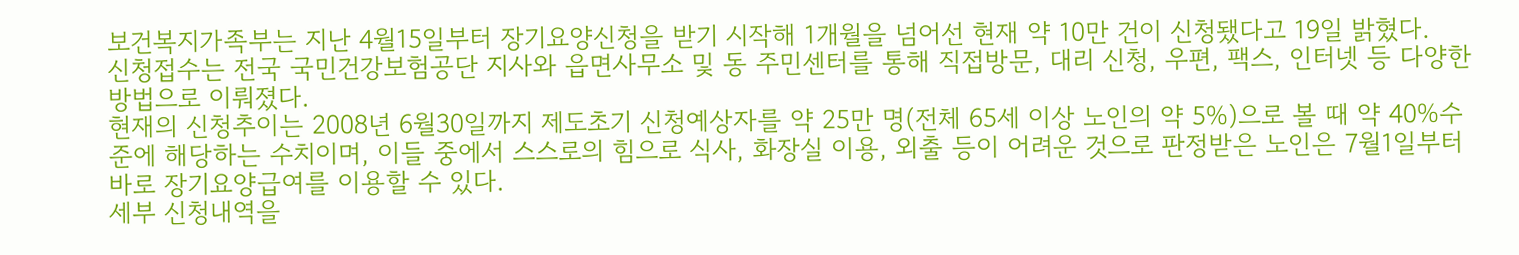보건복지가족부는 지난 4월15일부터 장기요양신청을 받기 시작해 1개월을 넘어선 현재 약 10만 건이 신청됐다고 19일 밝혔다.
신청접수는 전국 국민건강보험공단 지사와 읍면사무소 및 동 주민센터를 통해 직접방문, 대리 신청, 우편, 팩스, 인터넷 등 다양한 방법으로 이뤄졌다.
현재의 신청추이는 2008년 6월30일까지 제도초기 신청예상자를 약 25만 명(전체 65세 이상 노인의 약 5%)으로 볼 때 약 40%수준에 해당하는 수치이며, 이들 중에서 스스로의 힘으로 식사, 화장실 이용, 외출 등이 어려운 것으로 판정받은 노인은 7월1일부터 바로 장기요양급여를 이용할 수 있다.
세부 신청내역을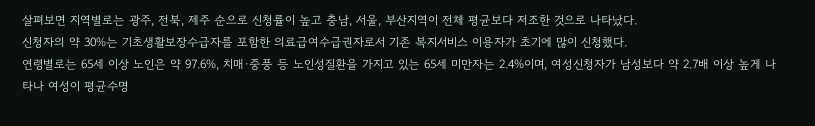살펴보면 지역별로는 광주, 전북, 제주 순으로 신청률이 높고 충남, 서울, 부산지역이 전체 평균보다 저조한 것으로 나타났다.
신청자의 약 30%는 기초생활보장수급자를 포함한 의료급여수급권자로서 기존 복지서비스 이용자가 초기에 많이 신청했다.
연령별로는 65세 이상 노인은 약 97.6%, 치매·중풍 등 노인성질환을 가지고 있는 65세 미만자는 2.4%이며, 여성신청자가 남성보다 약 2.7배 이상 높게 나타나 여성이 평균수명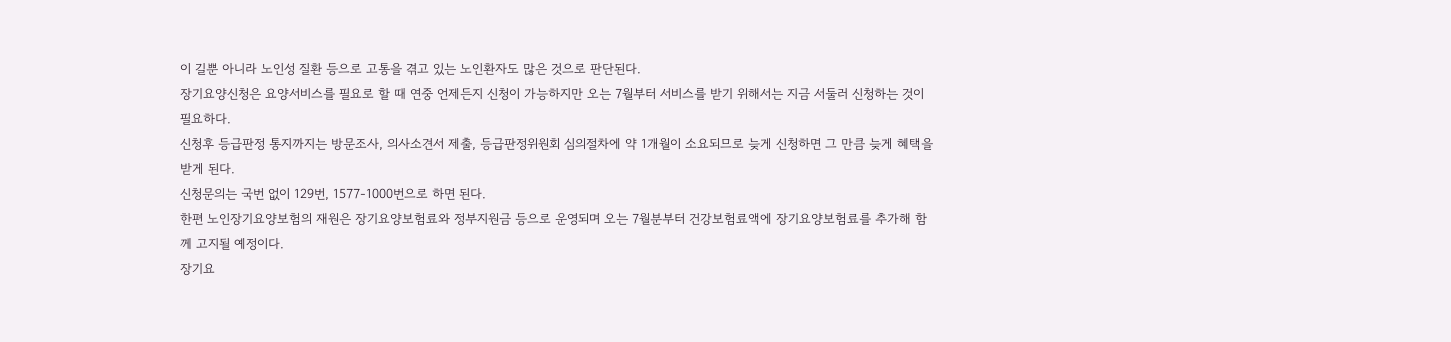이 길뿐 아니라 노인성 질환 등으로 고통을 겪고 있는 노인환자도 많은 것으로 판단된다.
장기요양신청은 요양서비스를 필요로 할 때 연중 언제든지 신청이 가능하지만 오는 7월부터 서비스를 받기 위해서는 지금 서둘러 신청하는 것이 필요하다.
신청후 등급판정 통지까지는 방문조사, 의사소견서 제출, 등급판정위원회 심의절차에 약 1개월이 소요되므로 늦게 신청하면 그 만큼 늦게 혜택을 받게 된다.
신청문의는 국번 없이 129번, 1577-1000번으로 하면 된다.
한편 노인장기요양보험의 재원은 장기요양보험료와 정부지원금 등으로 운영되며 오는 7월분부터 건강보험료액에 장기요양보험료를 추가해 함께 고지될 예정이다.
장기요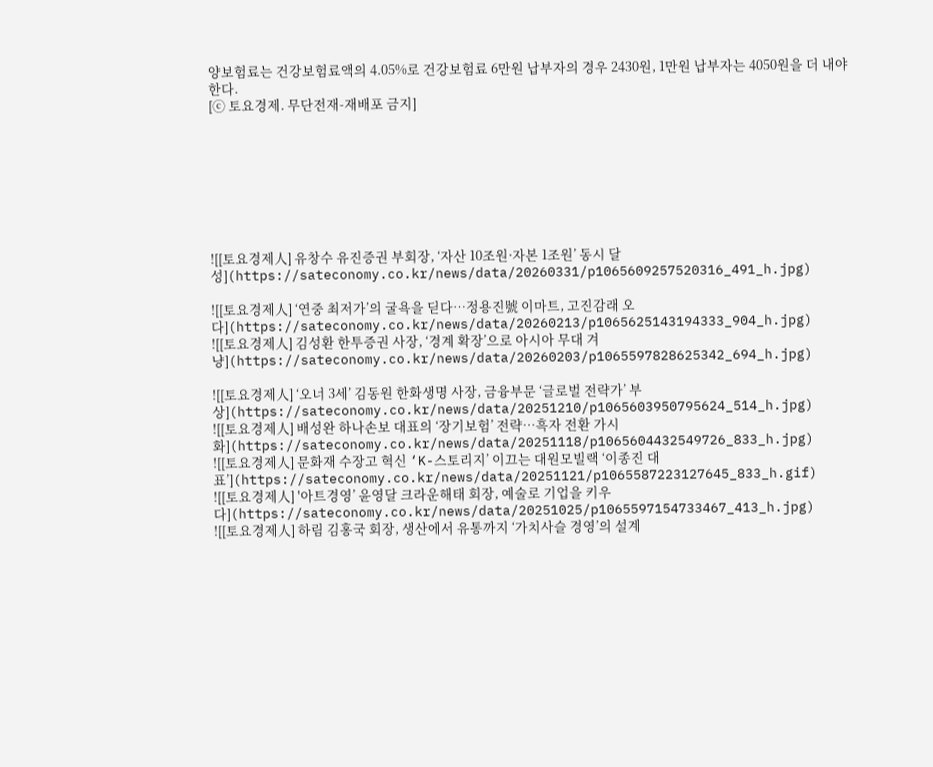양보험료는 건강보험료액의 4.05%로 건강보험료 6만원 납부자의 경우 2430원, 1만원 납부자는 4050원을 더 내야 한다.
[ⓒ 토요경제. 무단전재-재배포 금지]








![[토요경제人] 유창수 유진증권 부회장, ‘자산 10조원·자본 1조원’ 동시 달성](https://sateconomy.co.kr/news/data/20260331/p1065609257520316_491_h.jpg)

![[토요경제人] ‘연중 최저가’의 굴욕을 딛다…정용진號 이마트, 고진감래 오다](https://sateconomy.co.kr/news/data/20260213/p1065625143194333_904_h.jpg)
![[토요경제人] 김성환 한투증권 사장, ‘경계 확장’으로 아시아 무대 겨냥](https://sateconomy.co.kr/news/data/20260203/p1065597828625342_694_h.jpg)

![[토요경제人] ‘오너 3세’ 김동원 한화생명 사장, 금융부문 ‘글로벌 전략가’ 부상](https://sateconomy.co.kr/news/data/20251210/p1065603950795624_514_h.jpg)
![[토요경제人] 배성완 하나손보 대표의 ‘장기보험’ 전략…흑자 전환 가시화](https://sateconomy.co.kr/news/data/20251118/p1065604432549726_833_h.jpg)
![[토요경제人] 문화재 수장고 혁신 ‘K-스토리지’ 이끄는 대원모빌랙 ‘이종진 대표’](https://sateconomy.co.kr/news/data/20251121/p1065587223127645_833_h.gif)
![[토요경제人] '아트경영’ 윤영달 크라운해태 회장, 예술로 기업을 키우다](https://sateconomy.co.kr/news/data/20251025/p1065597154733467_413_h.jpg)
![[토요경제人] 하림 김홍국 회장, 생산에서 유통까지 ‘가치사슬 경영’의 설계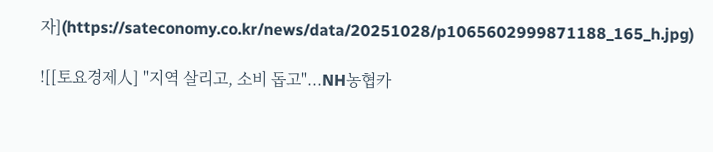자](https://sateconomy.co.kr/news/data/20251028/p1065602999871188_165_h.jpg)

![[토요경제人] "지역 살리고, 소비 돕고"...NH농협카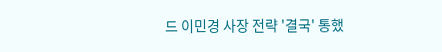드 이민경 사장 전략 '결국' 통했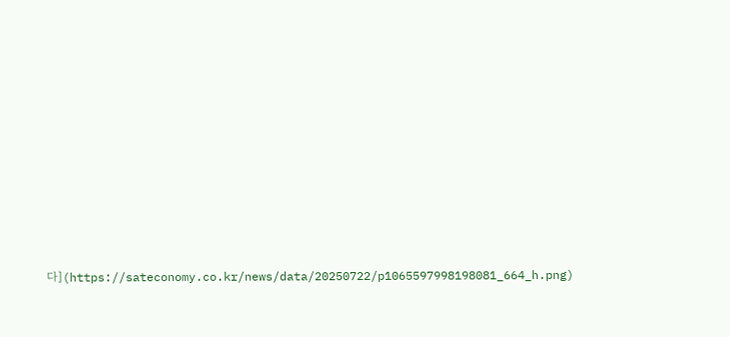다](https://sateconomy.co.kr/news/data/20250722/p1065597998198081_664_h.png)